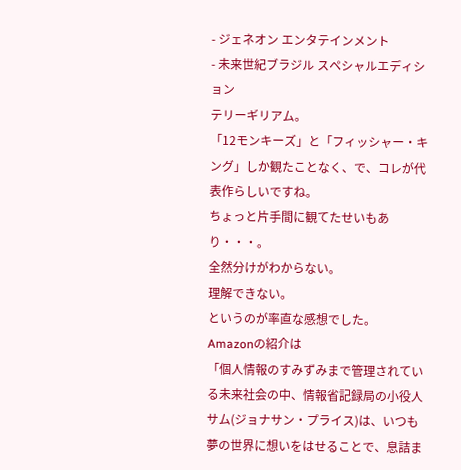- ジェネオン エンタテインメント
- 未来世紀ブラジル スペシャルエディション
テリーギリアム。
「12モンキーズ」と「フィッシャー・キング」しか観たことなく、で、コレが代表作らしいですね。
ちょっと片手間に観てたせいもあり・・・。
全然分けがわからない。
理解できない。
というのが率直な感想でした。
Amazonの紹介は
「個人情報のすみずみまで管理されている未来社会の中、情報省記録局の小役人サム(ジョナサン・プライス)は、いつも夢の世界に想いをはせることで、息詰ま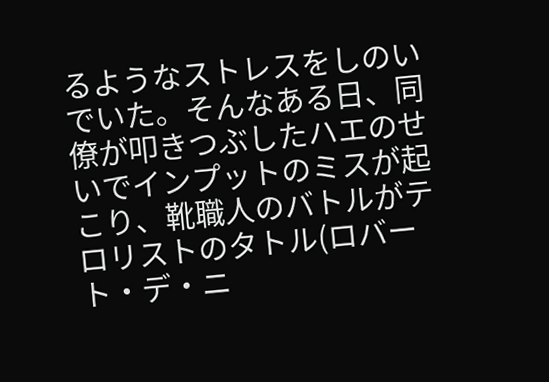るようなストレスをしのいでいた。そんなある日、同僚が叩きつぶしたハエのせいでインプットのミスが起こり、靴職人のバトルがテロリストのタトル(ロバート・デ・ニ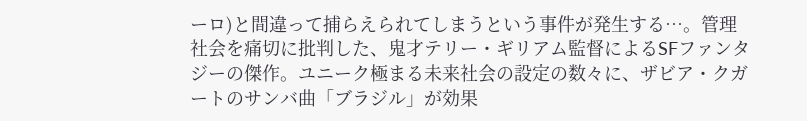ーロ)と間違って捕らえられてしまうという事件が発生する…。管理社会を痛切に批判した、鬼才テリー・ギリアム監督によるSFファンタジーの傑作。ユニーク極まる未来社会の設定の数々に、ザビア・クガートのサンバ曲「ブラジル」が効果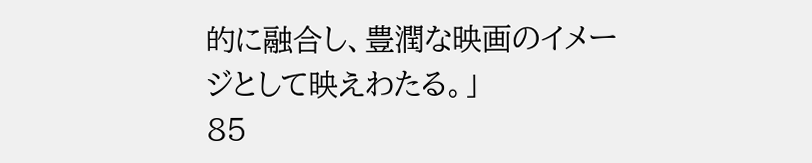的に融合し、豊潤な映画のイメージとして映えわたる。」
85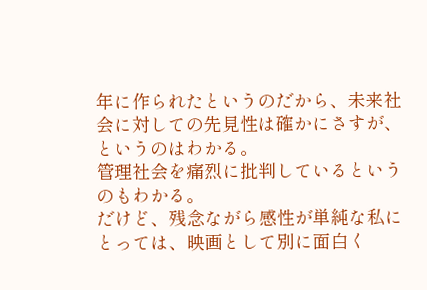年に作られたというのだから、未来社会に対しての先見性は確かにさすが、というのはわかる。
管理社会を痛烈に批判しているというのもわかる。
だけど、残念ながら感性が単純な私にとっては、映画として別に面白く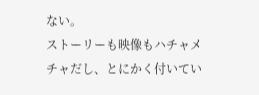ない。
ストーリーも映像もハチャメチャだし、とにかく付いてい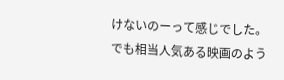けないのーって感じでした。
でも相当人気ある映画のよう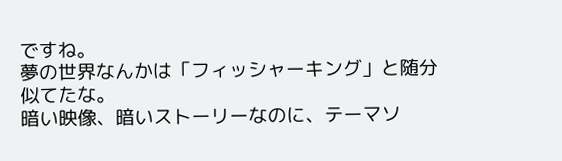ですね。
夢の世界なんかは「フィッシャーキング」と随分似てたな。
暗い映像、暗いストーリーなのに、テーマソ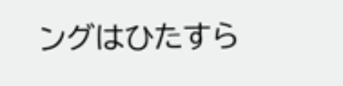ングはひたすら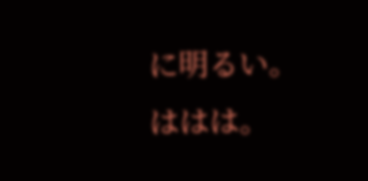に明るい。
ははは。